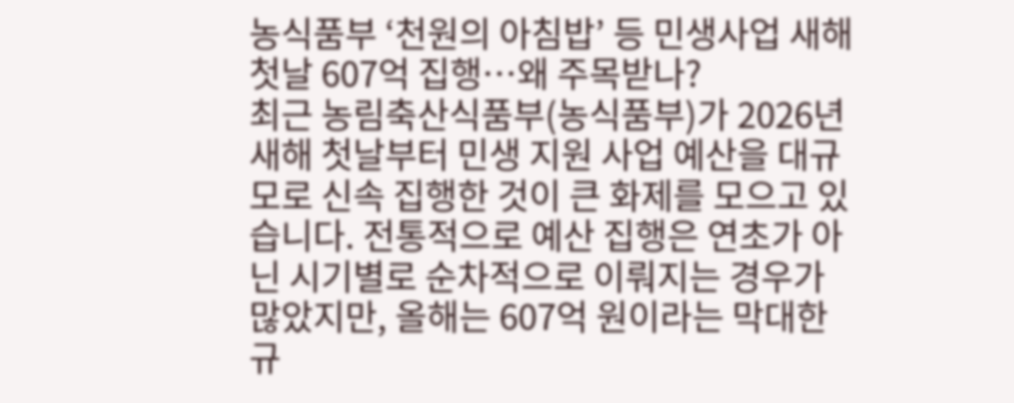농식품부 ‘천원의 아침밥’ 등 민생사업 새해 첫날 607억 집행…왜 주목받나?
최근 농림축산식품부(농식품부)가 2026년 새해 첫날부터 민생 지원 사업 예산을 대규모로 신속 집행한 것이 큰 화제를 모으고 있습니다. 전통적으로 예산 집행은 연초가 아닌 시기별로 순차적으로 이뤄지는 경우가 많았지만, 올해는 607억 원이라는 막대한 규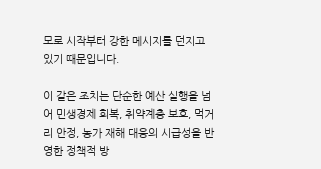모로 시작부터 강한 메시지를 던지고 있기 때문입니다.

이 같은 조치는 단순한 예산 실행을 넘어 민생경제 회복, 취약계층 보호, 먹거리 안정, 농가 재해 대응의 시급성을 반영한 정책적 방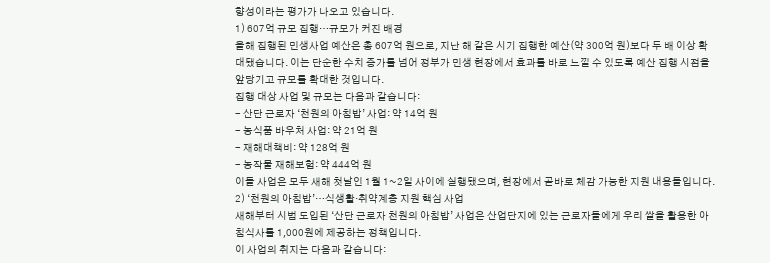향성이라는 평가가 나오고 있습니다.
1) 607억 규모 집행…규모가 커진 배경
올해 집행된 민생사업 예산은 총 607억 원으로, 지난 해 같은 시기 집행한 예산(약 300억 원)보다 두 배 이상 확대됐습니다. 이는 단순한 수치 증가를 넘어 정부가 민생 현장에서 효과를 바로 느낄 수 있도록 예산 집행 시점을 앞당기고 규모를 확대한 것입니다.
집행 대상 사업 및 규모는 다음과 같습니다:
- 산단 근로자 ‘천원의 아침밥’ 사업: 약 14억 원
- 농식품 바우처 사업: 약 21억 원
- 재해대책비: 약 128억 원
- 농작물 재해보험: 약 444억 원
이들 사업은 모두 새해 첫날인 1월 1~2일 사이에 실행됐으며, 현장에서 곧바로 체감 가능한 지원 내용들입니다.
2) ‘천원의 아침밥’…식생활·취약계층 지원 핵심 사업
새해부터 시범 도입된 ‘산단 근로자 천원의 아침밥’ 사업은 산업단지에 있는 근로자들에게 우리 쌀을 활용한 아침식사를 1,000원에 제공하는 정책입니다.
이 사업의 취지는 다음과 같습니다: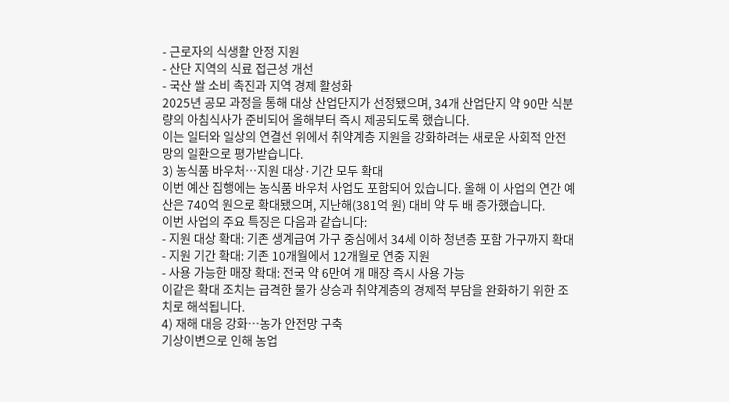- 근로자의 식생활 안정 지원
- 산단 지역의 식료 접근성 개선
- 국산 쌀 소비 촉진과 지역 경제 활성화
2025년 공모 과정을 통해 대상 산업단지가 선정됐으며, 34개 산업단지 약 90만 식분량의 아침식사가 준비되어 올해부터 즉시 제공되도록 했습니다.
이는 일터와 일상의 연결선 위에서 취약계층 지원을 강화하려는 새로운 사회적 안전망의 일환으로 평가받습니다.
3) 농식품 바우처…지원 대상·기간 모두 확대
이번 예산 집행에는 농식품 바우처 사업도 포함되어 있습니다. 올해 이 사업의 연간 예산은 740억 원으로 확대됐으며, 지난해(381억 원) 대비 약 두 배 증가했습니다.
이번 사업의 주요 특징은 다음과 같습니다:
- 지원 대상 확대: 기존 생계급여 가구 중심에서 34세 이하 청년층 포함 가구까지 확대
- 지원 기간 확대: 기존 10개월에서 12개월로 연중 지원
- 사용 가능한 매장 확대: 전국 약 6만여 개 매장 즉시 사용 가능
이같은 확대 조치는 급격한 물가 상승과 취약계층의 경제적 부담을 완화하기 위한 조치로 해석됩니다.
4) 재해 대응 강화…농가 안전망 구축
기상이변으로 인해 농업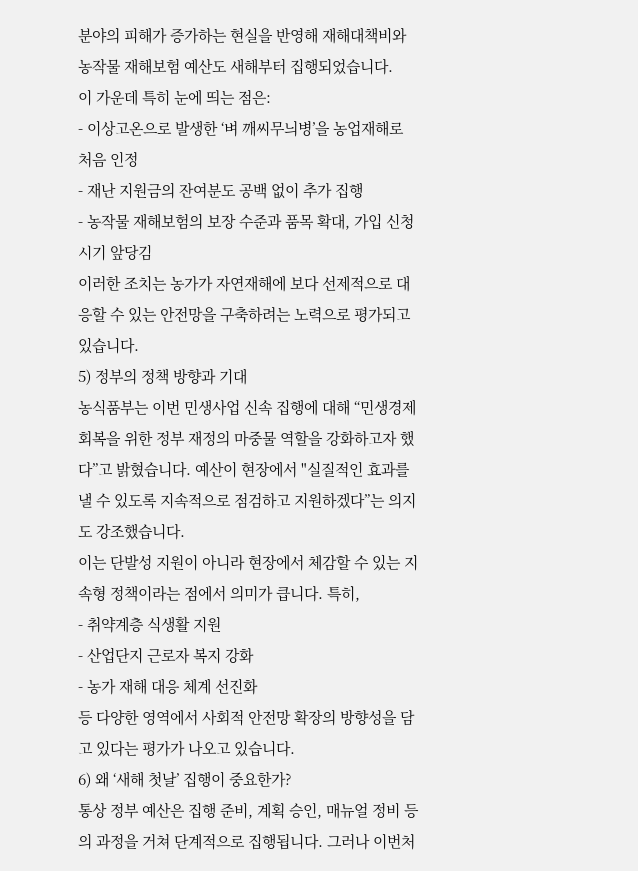분야의 피해가 증가하는 현실을 반영해 재해대책비와 농작물 재해보험 예산도 새해부터 집행되었습니다.
이 가운데 특히 눈에 띄는 점은:
- 이상고온으로 발생한 ‘벼 깨씨무늬병’을 농업재해로 처음 인정
- 재난 지원금의 잔여분도 공백 없이 추가 집행
- 농작물 재해보험의 보장 수준과 품목 확대, 가입 신청 시기 앞당김
이러한 조치는 농가가 자연재해에 보다 선제적으로 대응할 수 있는 안전망을 구축하려는 노력으로 평가되고 있습니다.
5) 정부의 정책 방향과 기대
농식품부는 이번 민생사업 신속 집행에 대해 “민생경제 회복을 위한 정부 재정의 마중물 역할을 강화하고자 했다”고 밝혔습니다. 예산이 현장에서 "실질적인 효과를 낼 수 있도록 지속적으로 점검하고 지원하겠다”는 의지도 강조했습니다.
이는 단발성 지원이 아니라 현장에서 체감할 수 있는 지속형 정책이라는 점에서 의미가 큽니다. 특히,
- 취약계층 식생활 지원
- 산업단지 근로자 복지 강화
- 농가 재해 대응 체계 선진화
등 다양한 영역에서 사회적 안전망 확장의 방향성을 담고 있다는 평가가 나오고 있습니다.
6) 왜 ‘새해 첫날’ 집행이 중요한가?
통상 정부 예산은 집행 준비, 계획 승인, 매뉴얼 정비 등의 과정을 거쳐 단계적으로 집행됩니다. 그러나 이번처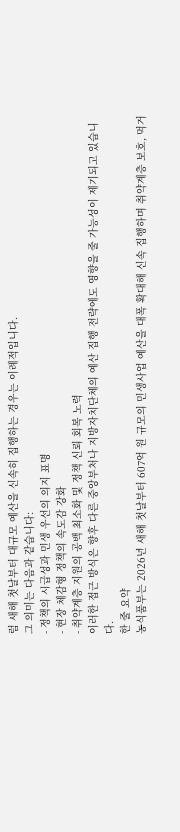럼 새해 첫날부터 대규모 예산을 신속히 집행하는 경우는 이례적입니다.
그 의미는 다음과 같습니다:
- 정책의 시급성과 민생 우선의 의지 표명
- 현장 체감형 정책의 속도감 강화
- 취약계층 지원의 공백 최소화 및 정책 신뢰 회복 노력
이러한 접근 방식은 향후 다른 중앙부처나 지방자치단체의 예산 집행 전략에도 영향을 줄 가능성이 제기되고 있습니다.
한 줄 요약
농식품부는 2026년 새해 첫날부터 607억 원 규모의 민생사업 예산을 대폭 확대해 신속 집행하며 취약계층 보호, 먹거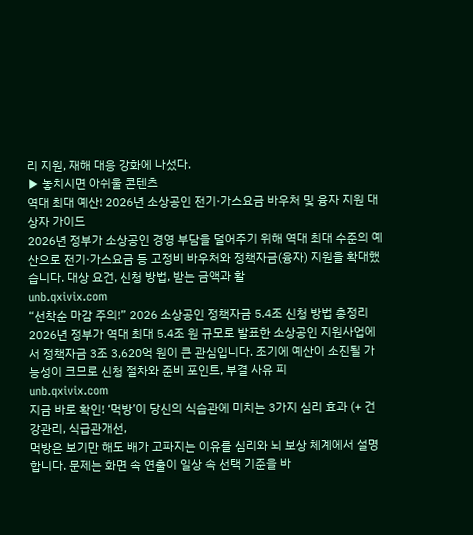리 지원, 재해 대응 강화에 나섰다.
▶ 놓치시면 아쉬울 콘텐츠
역대 최대 예산! 2026년 소상공인 전기·가스요금 바우처 및 융자 지원 대상자 가이드
2026년 정부가 소상공인 경영 부담을 덜어주기 위해 역대 최대 수준의 예산으로 전기·가스요금 등 고정비 바우처와 정책자금(융자) 지원을 확대했습니다. 대상 요건, 신청 방법, 받는 금액과 활
unb.qxivix.com
“선착순 마감 주의!” 2026 소상공인 정책자금 5.4조 신청 방법 총정리
2026년 정부가 역대 최대 5.4조 원 규모로 발표한 소상공인 지원사업에서 정책자금 3조 3,620억 원이 큰 관심입니다. 조기에 예산이 소진될 가능성이 크므로 신청 절차와 준비 포인트, 부결 사유 피
unb.qxivix.com
지금 바로 확인! ‘먹방’이 당신의 식습관에 미치는 3가지 심리 효과 (+ 건강관리, 식급관개선,
먹방은 보기만 해도 배가 고파지는 이유를 심리와 뇌 보상 체계에서 설명합니다. 문제는 화면 속 연출이 일상 속 선택 기준을 바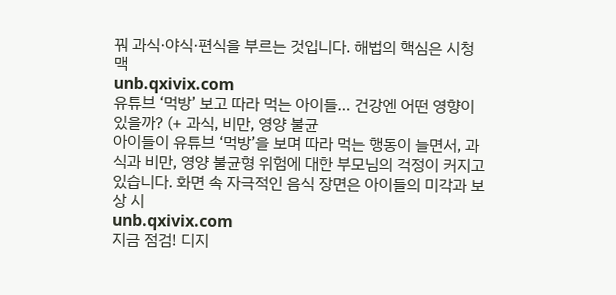꿔 과식·야식·편식을 부르는 것입니다. 해법의 핵심은 시청 맥
unb.qxivix.com
유튜브 ‘먹방’ 보고 따라 먹는 아이들… 건강엔 어떤 영향이 있을까? (+ 과식, 비만, 영양 불균
아이들이 유튜브 ‘먹방’을 보며 따라 먹는 행동이 늘면서, 과식과 비만, 영양 불균형 위험에 대한 부모님의 걱정이 커지고 있습니다. 화면 속 자극적인 음식 장면은 아이들의 미각과 보상 시
unb.qxivix.com
지금 점검! 디지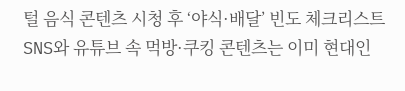털 음식 콘텐츠 시청 후 ‘야식·배달’ 빈도 체크리스트
SNS와 유튜브 속 먹방·쿠킹 콘텐츠는 이미 현대인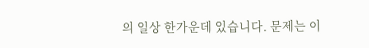의 일상 한가운데 있습니다. 문제는 이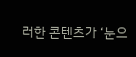러한 콘텐츠가 ‘눈으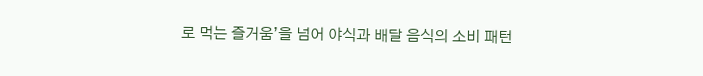로 먹는 즐거움’을 넘어 야식과 배달 음식의 소비 패턴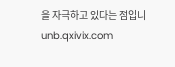을 자극하고 있다는 점입니
unb.qxivix.com